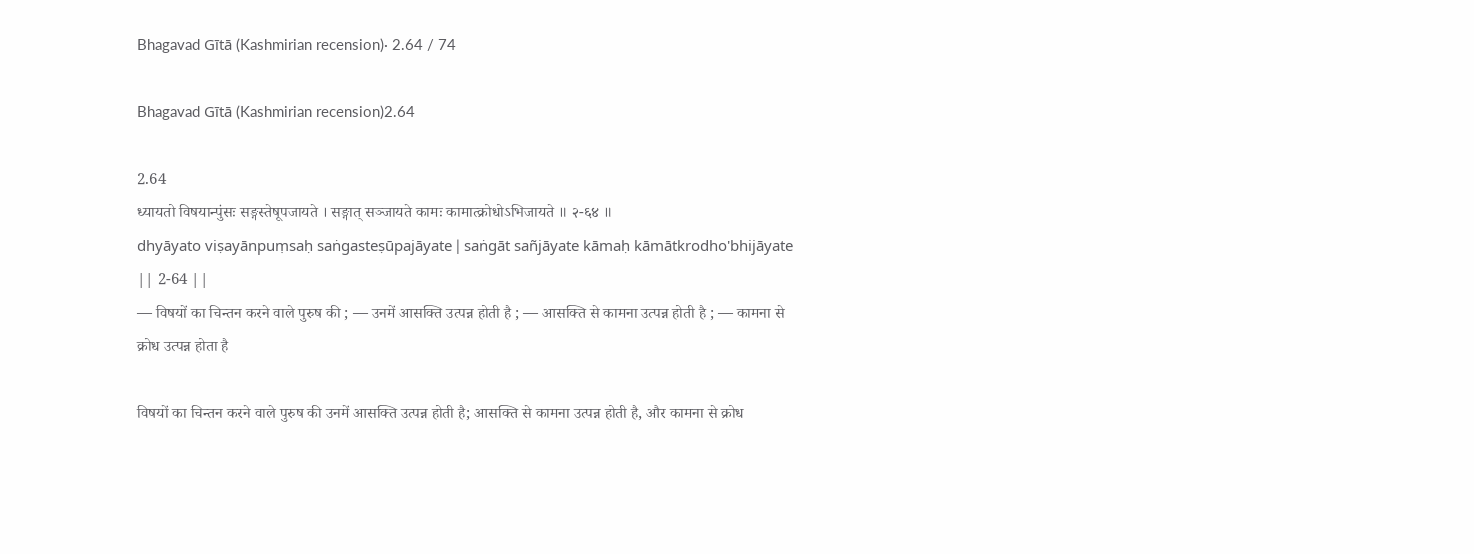Bhagavad Gītā (Kashmirian recension)· 2.64 / 74

Bhagavad Gītā (Kashmirian recension)2.64

2.64
ध्यायतो विषयान्पुंसः सङ्गस्तेषूपजायते । सङ्गात् सञ्जायते कामः कामात्क्रोधोऽभिजायते ॥ २-६४ ॥
dhyāyato viṣayānpuṃsaḥ saṅgasteṣūpajāyate | saṅgāt sañjāyate kāmaḥ kāmātkrodho'bhijāyate || 2-64 ||
— विषयों का चिन्तन करने वाले पुरुष की ; — उनमें आसक्ति उत्पन्न होती है ; — आसक्ति से कामना उत्पन्न होती है ; — कामना से क्रोध उत्पन्न होता है

विषयों का चिन्तन करने वाले पुरुष की उनमें आसक्ति उत्पन्न होती है; आसक्ति से कामना उत्पन्न होती है, और कामना से क्रोध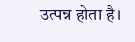उत्पन्न होता है।